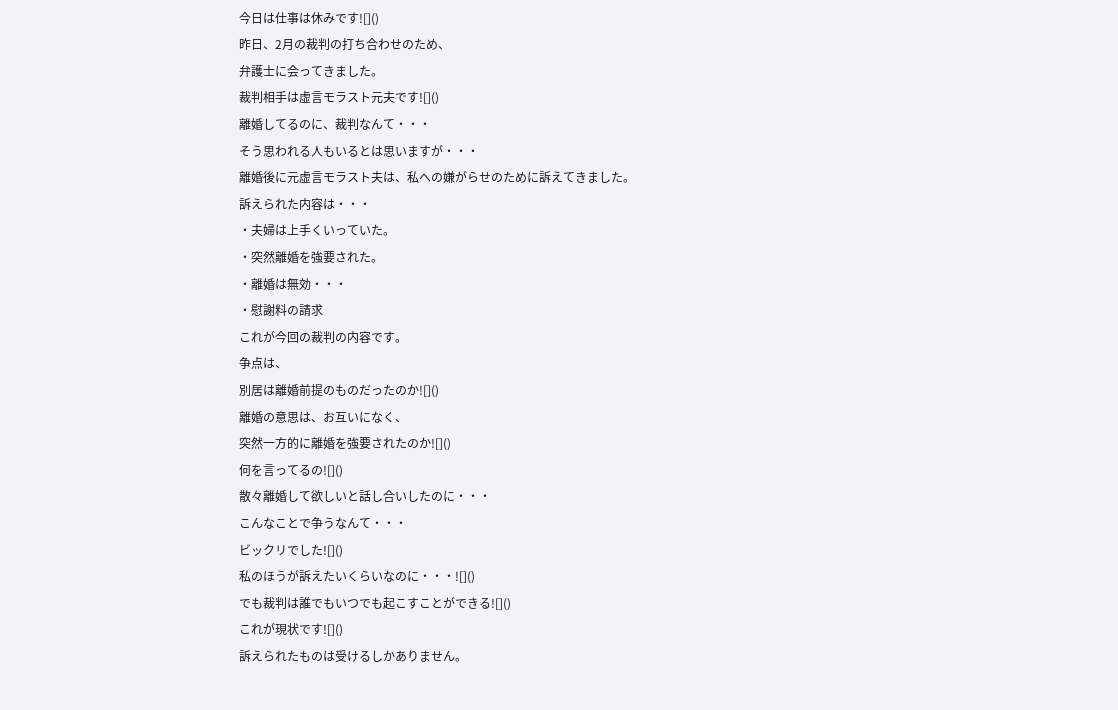今日は仕事は休みです![]()
昨日、2月の裁判の打ち合わせのため、
弁護士に会ってきました。
裁判相手は虚言モラスト元夫です![]()
離婚してるのに、裁判なんて・・・
そう思われる人もいるとは思いますが・・・
離婚後に元虚言モラスト夫は、私への嫌がらせのために訴えてきました。
訴えられた内容は・・・
・夫婦は上手くいっていた。
・突然離婚を強要された。
・離婚は無効・・・
・慰謝料の請求
これが今回の裁判の内容です。
争点は、
別居は離婚前提のものだったのか![]()
離婚の意思は、お互いになく、
突然一方的に離婚を強要されたのか![]()
何を言ってるの![]()
散々離婚して欲しいと話し合いしたのに・・・
こんなことで争うなんて・・・
ビックリでした![]()
私のほうが訴えたいくらいなのに・・・![]()
でも裁判は誰でもいつでも起こすことができる![]()
これが現状です![]()
訴えられたものは受けるしかありません。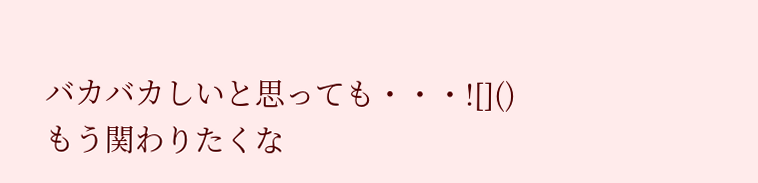バカバカしいと思っても・・・![]()
もう関わりたくな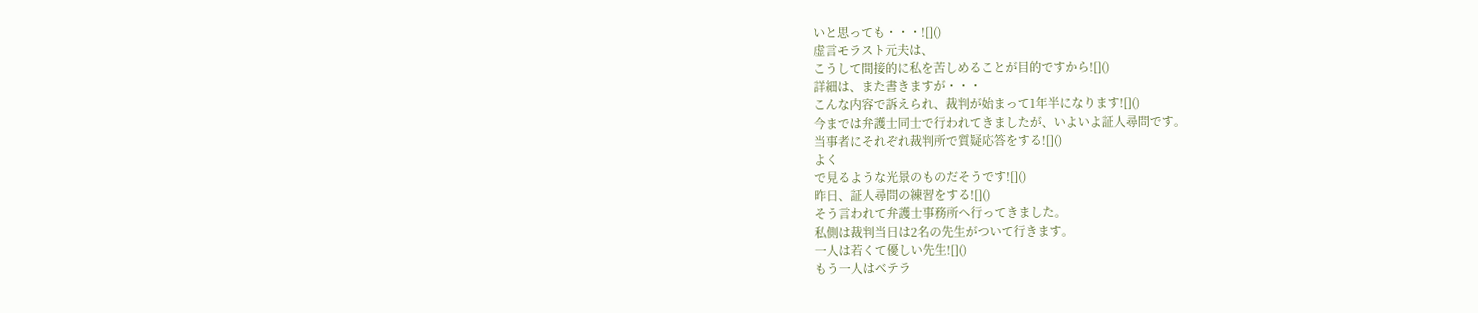いと思っても・・・![]()
虚言モラスト元夫は、
こうして間接的に私を苦しめることが目的ですから![]()
詳細は、また書きますが・・・
こんな内容で訴えられ、裁判が始まって1年半になります![]()
今までは弁護士同士で行われてきましたが、いよいよ証人尋問です。
当事者にそれぞれ裁判所で質疑応答をする![]()
よく
で見るような光景のものだそうです![]()
昨日、証人尋問の練習をする![]()
そう言われて弁護士事務所へ行ってきました。
私側は裁判当日は2名の先生がついて行きます。
一人は若くて優しい先生![]()
もう一人はベテラ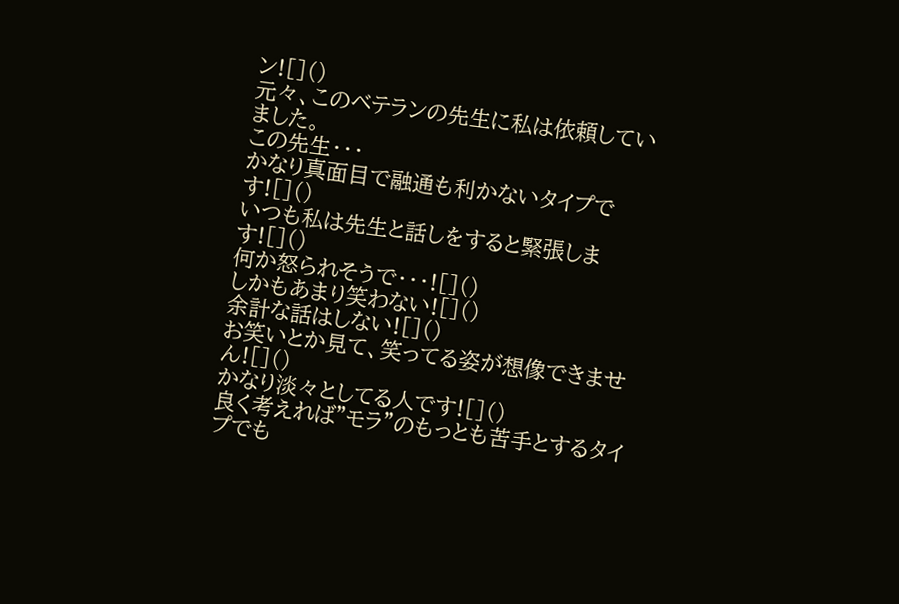ン![]()
元々、このベテランの先生に私は依頼していました。
この先生・・・
かなり真面目で融通も利かないタイプです![]()
いつも私は先生と話しをすると緊張します![]()
何か怒られそうで・・・![]()
しかもあまり笑わない![]()
余計な話はしない![]()
お笑いとか見て、笑ってる姿が想像できません![]()
かなり淡々としてる人です![]()
良く考えれば”モラ”のもっとも苦手とするタイプでも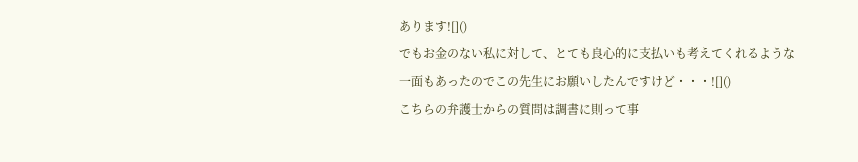あります![]()
でもお金のない私に対して、とても良心的に支払いも考えてくれるような
一面もあったのでこの先生にお願いしたんですけど・・・![]()
こちらの弁護士からの質問は調書に則って事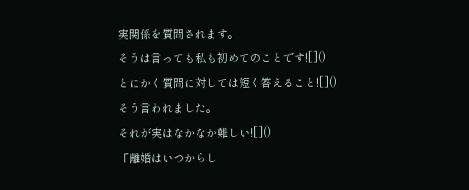実関係を質問されます。
そうは言っても私も初めてのことです![]()
とにかく質問に対しては短く答えること![]()
そう言われました。
それが実はなかなか難しい![]()
「離婚はいつからし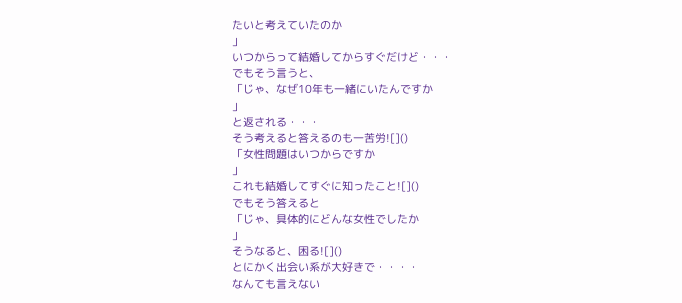たいと考えていたのか
」
いつからって結婚してからすぐだけど・・・
でもそう言うと、
「じゃ、なぜ10年も一緒にいたんですか
」
と返される・・・
そう考えると答えるのも一苦労![]()
「女性問題はいつからですか
」
これも結婚してすぐに知ったこと![]()
でもそう答えると
「じゃ、具体的にどんな女性でしたか
」
そうなると、困る![]()
とにかく出会い系が大好きで・・・・
なんても言えない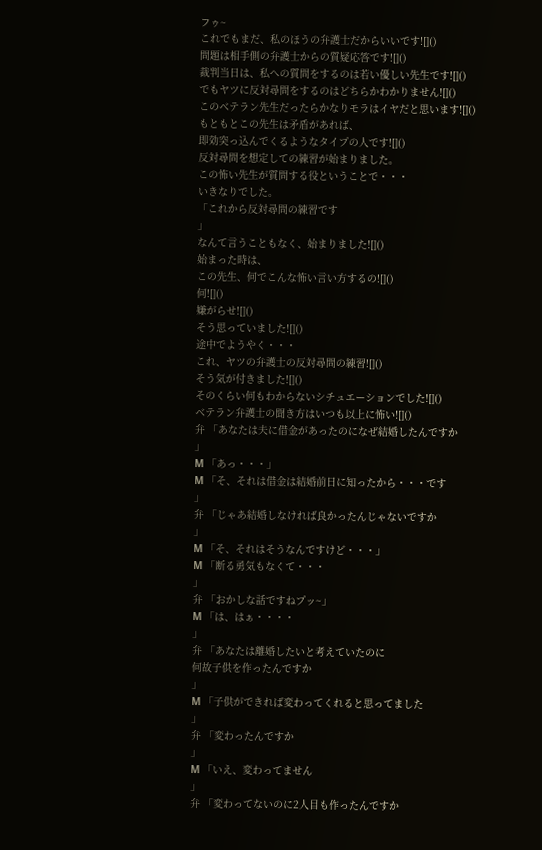フゥ~
これでもまだ、私のほうの弁護士だからいいです![]()
問題は相手側の弁護士からの質疑応答です![]()
裁判当日は、私への質問をするのは若い優しい先生です![]()
でもヤツに反対尋問をするのはどちらかわかりません![]()
このベテラン先生だったらかなりモラはイヤだと思います![]()
もともとこの先生は矛盾があれば、
即効突っ込んでくるようなタイプの人です![]()
反対尋問を想定しての練習が始まりました。
この怖い先生が質問する役ということで・・・
いきなりでした。
「これから反対尋問の練習です
」
なんて言うこともなく、始まりました![]()
始まった時は、
この先生、何でこんな怖い言い方するの![]()
何![]()
嫌がらせ![]()
そう思っていました![]()
途中でようやく・・・
これ、ヤツの弁護士の反対尋問の練習![]()
そう気が付きました![]()
そのくらい何もわからないシチュエーションでした![]()
ベテラン弁護士の聞き方はいつも以上に怖い![]()
弁 「あなたは夫に借金があったのになぜ結婚したんですか
」
M 「あっ・・・」
M 「そ、それは借金は結婚前日に知ったから・・・です
」
弁 「じゃあ結婚しなければ良かったんじゃないですか
」
M 「そ、それはそうなんですけど・・・」
M 「断る勇気もなくて・・・
」
弁 「おかしな話ですねプッ~」
M 「は、はぁ・・・・
」
弁 「あなたは離婚したいと考えていたのに
何故子供を作ったんですか
」
M 「子供ができれば変わってくれると思ってました
」
弁 「変わったんですか
」
M 「いえ、変わってません
」
弁 「変わってないのに2人目も作ったんですか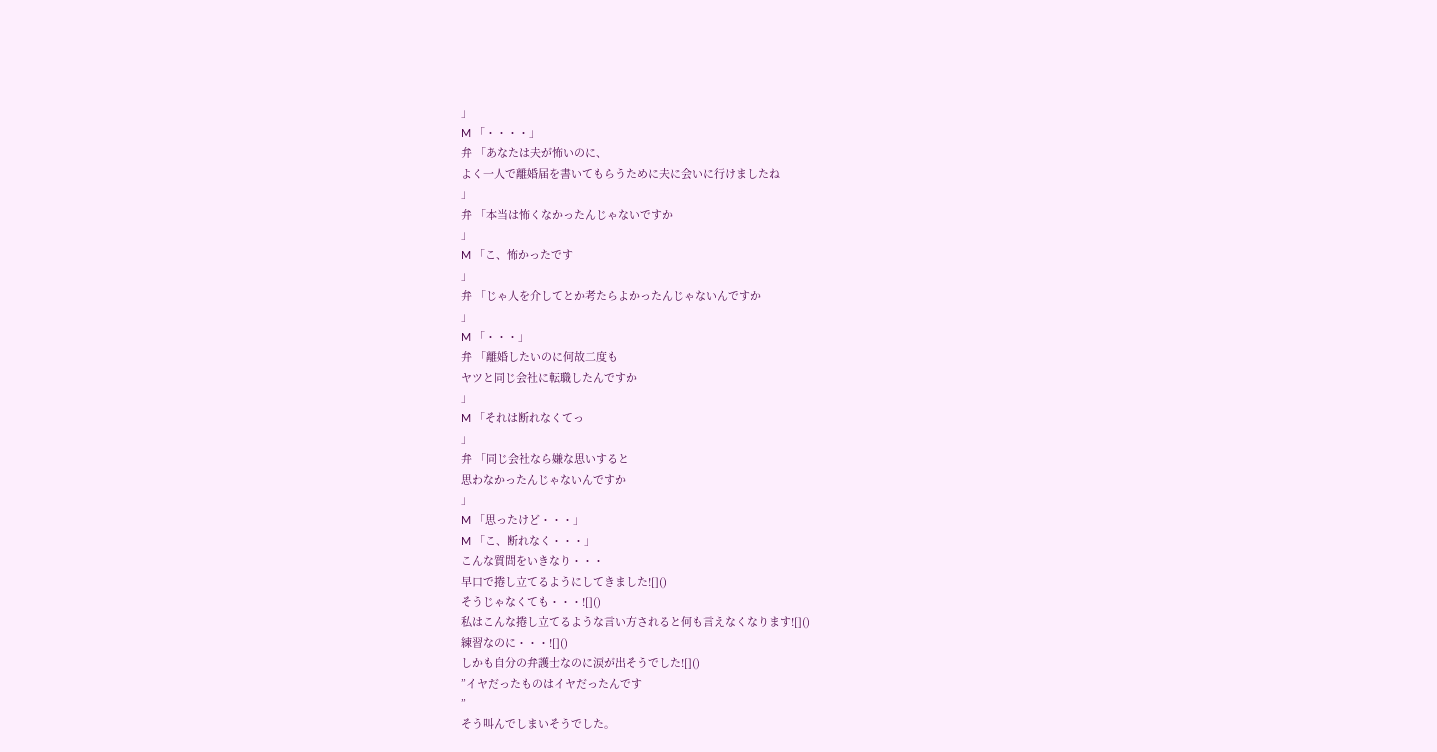」
M 「・・・・」
弁 「あなたは夫が怖いのに、
よく一人で離婚届を書いてもらうために夫に会いに行けましたね
」
弁 「本当は怖くなかったんじゃないですか
」
M 「こ、怖かったです
」
弁 「じゃ人を介してとか考たらよかったんじゃないんですか
」
M 「・・・」
弁 「離婚したいのに何故二度も
ヤツと同じ会社に転職したんですか
」
M 「それは断れなくてっ
」
弁 「同じ会社なら嫌な思いすると
思わなかったんじゃないんですか
」
M 「思ったけど・・・」
M 「こ、断れなく・・・」
こんな質問をいきなり・・・
早口で捲し立てるようにしてきました![]()
そうじゃなくても・・・![]()
私はこんな捲し立てるような言い方されると何も言えなくなります![]()
練習なのに・・・![]()
しかも自分の弁護士なのに涙が出そうでした![]()
”イヤだったものはイヤだったんです
”
そう叫んでしまいそうでした。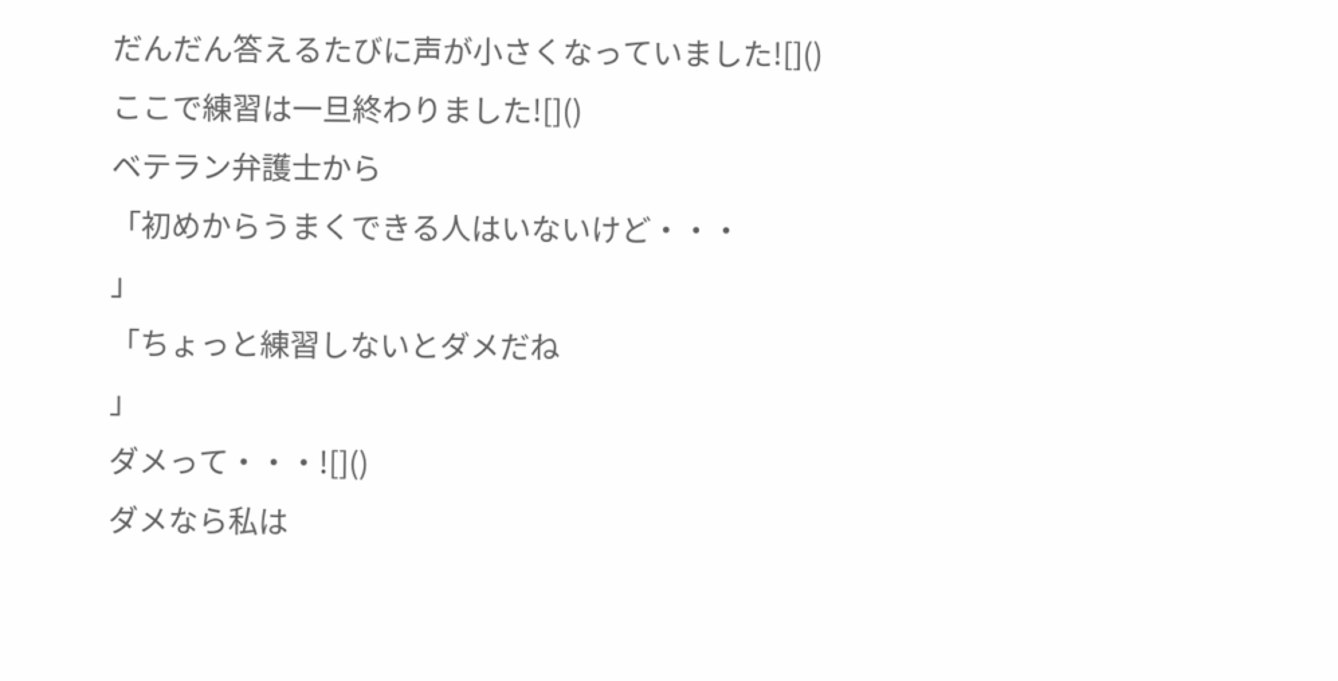だんだん答えるたびに声が小さくなっていました![]()
ここで練習は一旦終わりました![]()
ベテラン弁護士から
「初めからうまくできる人はいないけど・・・
」
「ちょっと練習しないとダメだね
」
ダメって・・・![]()
ダメなら私は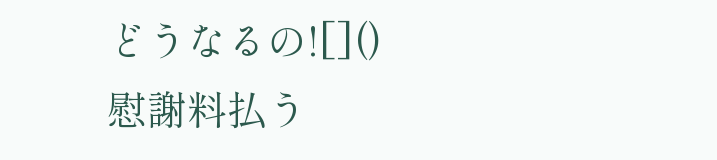どうなるの![]()
慰謝料払う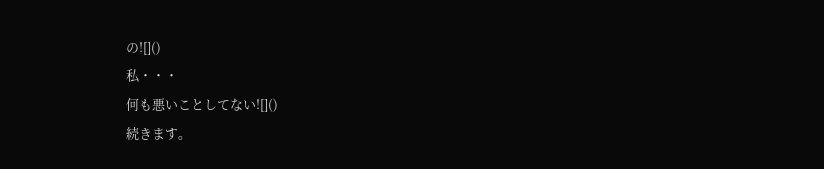の![]()
私・・・
何も悪いことしてない![]()
続きます。